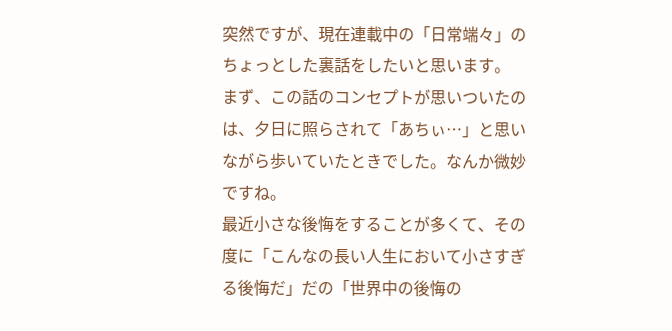突然ですが、現在連載中の「日常端々」のちょっとした裏話をしたいと思います。
まず、この話のコンセプトが思いついたのは、夕日に照らされて「あちぃ…」と思いながら歩いていたときでした。なんか微妙ですね。
最近小さな後悔をすることが多くて、その度に「こんなの長い人生において小さすぎる後悔だ」だの「世界中の後悔の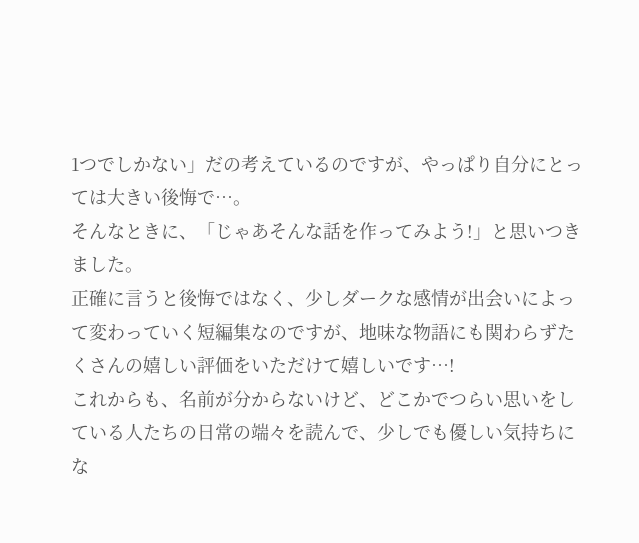1つでしかない」だの考えているのですが、やっぱり自分にとっては大きい後悔で…。
そんなときに、「じゃあそんな話を作ってみよう!」と思いつきました。
正確に言うと後悔ではなく、少しダークな感情が出会いによって変わっていく短編集なのですが、地味な物語にも関わらずたくさんの嬉しい評価をいただけて嬉しいです…!
これからも、名前が分からないけど、どこかでつらい思いをしている人たちの日常の端々を読んで、少しでも優しい気持ちにな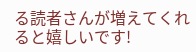る読者さんが増えてくれると嬉しいです!